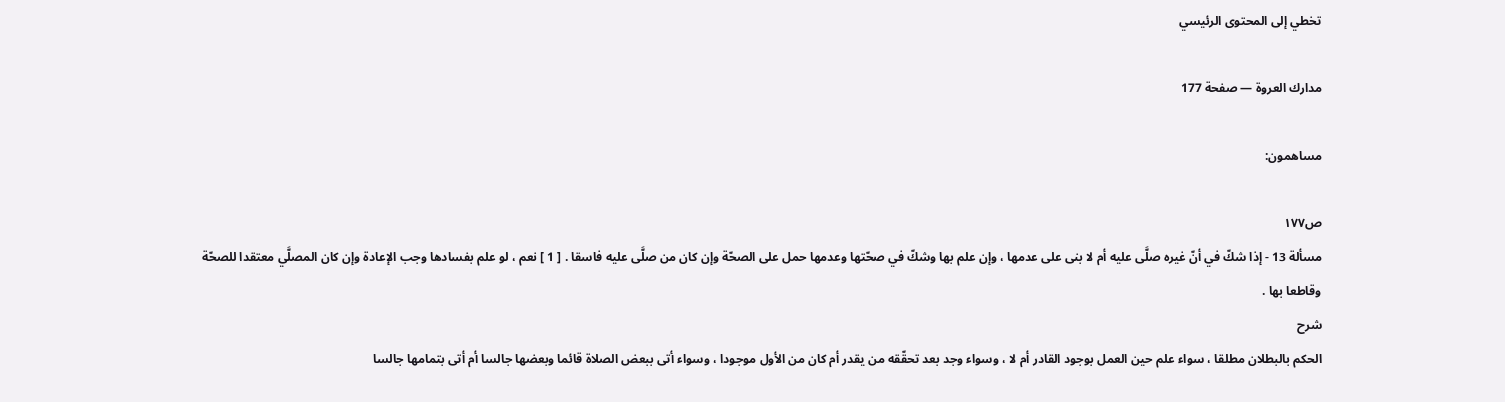تخطي إلى المحتوى الرئيسي

مدارك العروة — صفحة 177

مساهمون:

ص١٧٧
مسألة 13 - إذا شكّ في أنّ غيره صلَّى عليه أم لا بنى على عدمها ، وإن علم بها وشكّ في صحّتها وعدمها حمل على الصحّة وإن كان من صلَّى عليه فاسقا . [ 1 ] نعم ، لو علم بفسادها وجب الإعادة وإن كان المصلَّي معتقدا للصحّة وقاطعا بها .
شرح
الحكم بالبطلان مطلقا ، سواء علم حين العمل بوجود القادر أم لا ، وسواء وجد بعد تحقّقه من يقدر أم كان من الأول موجودا ، وسواء أتى ببعض الصلاة قائما وبعضها جالسا أم أتى بتمامها جالسا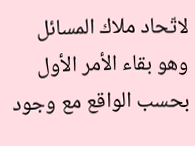لاتّحاد ملاك المسائل وهو بقاء الأمر الأول بحسب الواقع مع وجود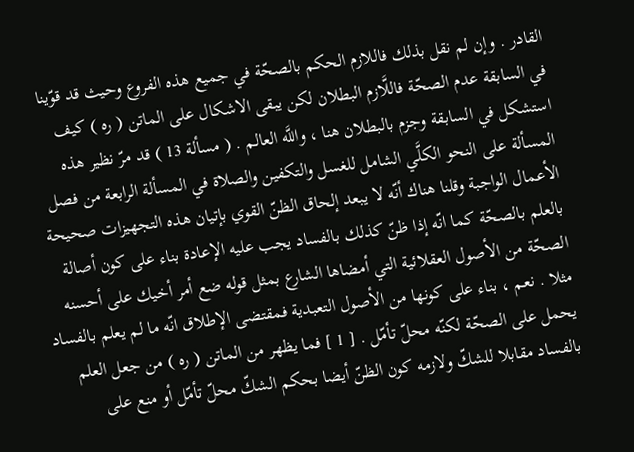القادر . وإن لم نقل بذلك فاللازم الحكم بالصحّة في جميع هذه الفروع وحيث قد قوّينا في السابقة عدم الصحّة فاللَّازم البطلان لكن يبقى الاشكال على الماتن ( ره ) كيف استشكل في السابقة وجزم بالبطلان هنا ، واللَّه العالم . ( مسألة 13 ) قد مرّ نظير هذه المسألة على النحو الكلَّي الشامل للغسل والتكفين والصلاة في المسألة الرابعة من فصل الأعمال الواجبة وقلنا هناك أنّه لا يبعد إلحاق الظنّ القوي بإتيان هذه التجهيزات صحيحة بالعلم بالصحّة كما انّه إذا ظنّ كذلك بالفساد يجب عليه الإعادة بناء على كون أصالة الصحّة من الأصول العقلائية التي أمضاها الشارع بمثل قوله ضع أمر أخيك على أحسنه مثلا . نعم ، بناء على كونها من الأصول التعبدية فمقتضى الإطلاق انّه ما لم يعلم بالفساد يحمل على الصحّة لكنّه محلّ تأمّل . [ 1 ] فما يظهر من الماتن ( ره ) من جعل العلم بالفساد مقابلا للشكّ ولازمه كون الظنّ أيضا بحكم الشكّ محلّ تأمّل أو منع على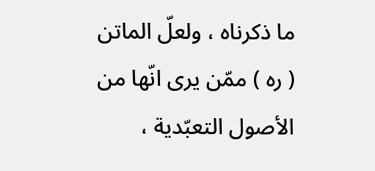ما ذكرناه ، ولعلّ الماتن ( ره ) ممّن يرى انّها من الأصول التعبّدية ،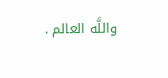واللَّه العالم .